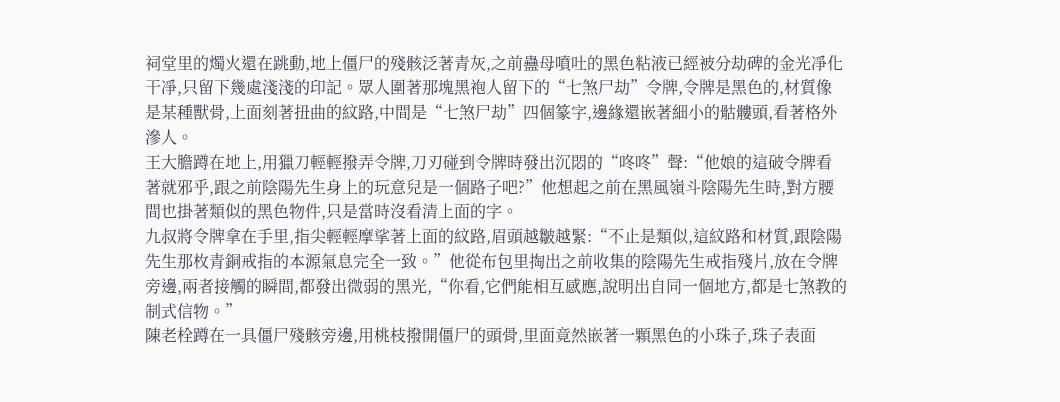祠堂里的燭火還在跳動,地上僵尸的殘骸泛著青灰,之前蠱母噴吐的黑色粘液已經被分劫碑的金光凈化干凈,只留下幾處淺淺的印記。眾人圍著那塊黑袍人留下的“七煞尸劫”令牌,令牌是黑色的,材質像是某種獸骨,上面刻著扭曲的紋路,中間是“七煞尸劫”四個篆字,邊緣還嵌著細小的骷髏頭,看著格外滲人。
王大膽蹲在地上,用獵刀輕輕撥弄令牌,刀刃碰到令牌時發出沉悶的“咚咚”聲:“他娘的這破令牌看著就邪乎,跟之前陰陽先生身上的玩意兒是一個路子吧?”他想起之前在黑風嶺斗陰陽先生時,對方腰間也掛著類似的黑色物件,只是當時沒看清上面的字。
九叔將令牌拿在手里,指尖輕輕摩挲著上面的紋路,眉頭越皺越緊:“不止是類似,這紋路和材質,跟陰陽先生那枚青銅戒指的本源氣息完全一致。”他從布包里掏出之前收集的陰陽先生戒指殘片,放在令牌旁邊,兩者接觸的瞬間,都發出微弱的黑光,“你看,它們能相互感應,說明出自同一個地方,都是七煞教的制式信物。”
陳老栓蹲在一具僵尸殘骸旁邊,用桃枝撥開僵尸的頭骨,里面竟然嵌著一顆黑色的小珠子,珠子表面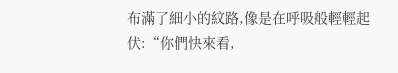布滿了細小的紋路,像是在呼吸般輕輕起伏:“你們快來看,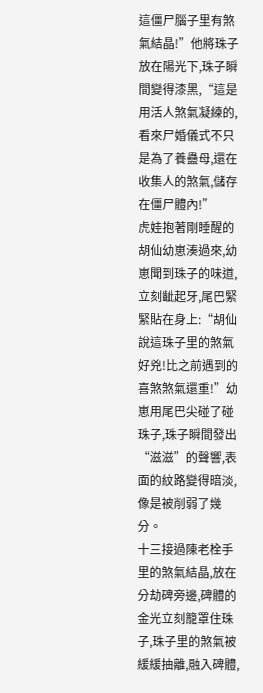這僵尸腦子里有煞氣結晶!”他將珠子放在陽光下,珠子瞬間變得漆黑,“這是用活人煞氣凝練的,看來尸婚儀式不只是為了養蠱母,還在收集人的煞氣,儲存在僵尸體內!”
虎娃抱著剛睡醒的胡仙幼崽湊過來,幼崽聞到珠子的味道,立刻齜起牙,尾巴緊緊貼在身上:“胡仙說這珠子里的煞氣好兇!比之前遇到的喜煞煞氣還重!”幼崽用尾巴尖碰了碰珠子,珠子瞬間發出“滋滋”的聲響,表面的紋路變得暗淡,像是被削弱了幾分。
十三接過陳老栓手里的煞氣結晶,放在分劫碑旁邊,碑體的金光立刻籠罩住珠子,珠子里的煞氣被緩緩抽離,融入碑體,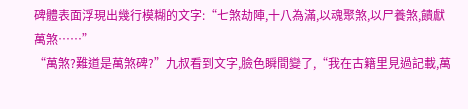碑體表面浮現出幾行模糊的文字:“七煞劫陣,十八為滿,以魂聚煞,以尸養煞,饋獻萬煞……”
“萬煞?難道是萬煞碑?”九叔看到文字,臉色瞬間變了,“我在古籍里見過記載,萬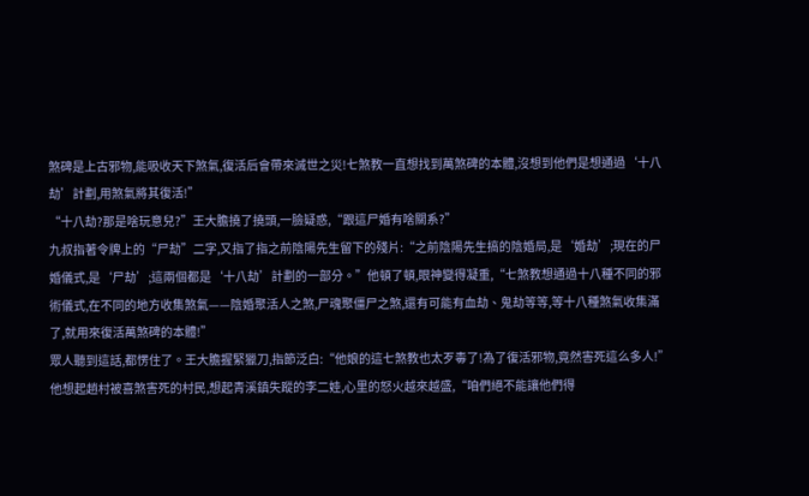煞碑是上古邪物,能吸收天下煞氣,復活后會帶來滅世之災!七煞教一直想找到萬煞碑的本體,沒想到他們是想通過‘十八劫’計劃,用煞氣將其復活!”
“十八劫?那是啥玩意兒?”王大膽撓了撓頭,一臉疑惑,“跟這尸婚有啥關系?”
九叔指著令牌上的“尸劫”二字,又指了指之前陰陽先生留下的殘片:“之前陰陽先生搞的陰婚局,是‘婚劫’;現在的尸婚儀式,是‘尸劫’;這兩個都是‘十八劫’計劃的一部分。”他頓了頓,眼神變得凝重,“七煞教想通過十八種不同的邪術儀式,在不同的地方收集煞氣——陰婚聚活人之煞,尸魂聚僵尸之煞,還有可能有血劫、鬼劫等等,等十八種煞氣收集滿了,就用來復活萬煞碑的本體!”
眾人聽到這話,都愣住了。王大膽握緊獵刀,指節泛白:“他娘的這七煞教也太歹毒了!為了復活邪物,竟然害死這么多人!”他想起趙村被喜煞害死的村民,想起青溪鎮失蹤的李二娃,心里的怒火越來越盛,“咱們絕不能讓他們得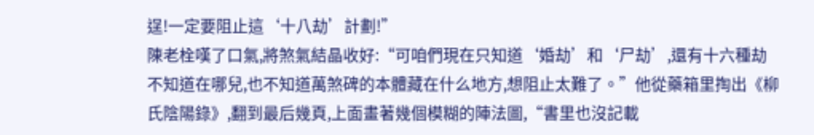逞!一定要阻止這‘十八劫’計劃!”
陳老栓嘆了口氣,將煞氣結晶收好:“可咱們現在只知道‘婚劫’和‘尸劫’,還有十六種劫不知道在哪兒,也不知道萬煞碑的本體藏在什么地方,想阻止太難了。”他從藥箱里掏出《柳氏陰陽錄》,翻到最后幾頁,上面畫著幾個模糊的陣法圖,“書里也沒記載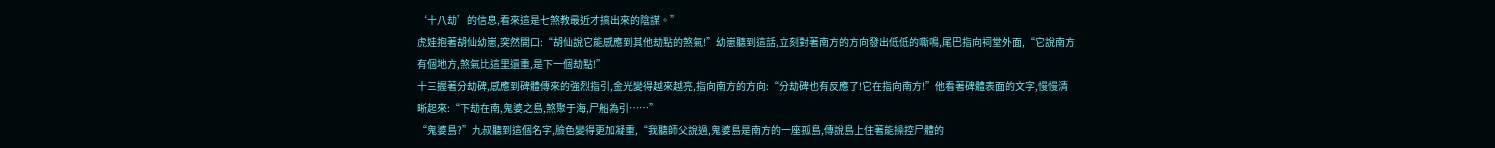‘十八劫’的信息,看來這是七煞教最近才搞出來的陰謀。”
虎娃抱著胡仙幼崽,突然開口:“胡仙說它能感應到其他劫點的煞氣!”幼崽聽到這話,立刻對著南方的方向發出低低的嘶鳴,尾巴指向祠堂外面,“它說南方有個地方,煞氣比這里還重,是下一個劫點!”
十三握著分劫碑,感應到碑體傳來的強烈指引,金光變得越來越亮,指向南方的方向:“分劫碑也有反應了!它在指向南方!”他看著碑體表面的文字,慢慢清晰起來:“下劫在南,鬼婆之島,煞聚于海,尸船為引……”
“鬼婆島?”九叔聽到這個名字,臉色變得更加凝重,“我聽師父說過,鬼婆島是南方的一座孤島,傳說島上住著能操控尸體的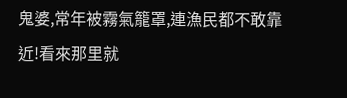鬼婆,常年被霧氣籠罩,連漁民都不敢靠近!看來那里就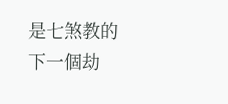是七煞教的下一個劫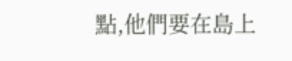點,他們要在島上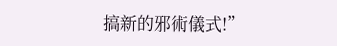搞新的邪術儀式!”